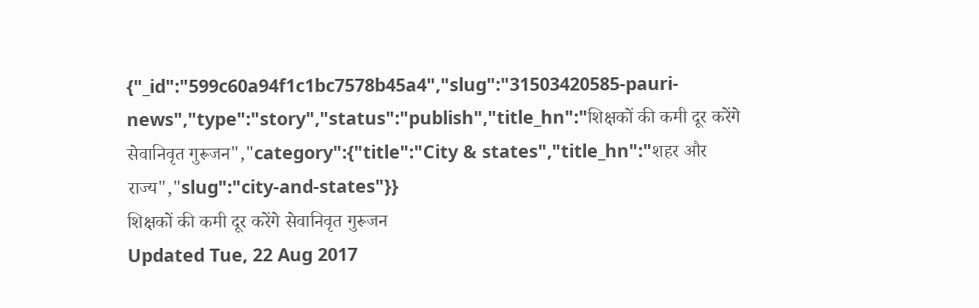{"_id":"599c60a94f1c1bc7578b45a4","slug":"31503420585-pauri-news","type":"story","status":"publish","title_hn":"शिक्षकों की कमी दूर करेंगे सेवानिवृत गुरूजन","category":{"title":"City & states","title_hn":"शहर और राज्य","slug":"city-and-states"}}
शिक्षकों की कमी दूर करेंगे सेवानिवृत गुरूजन
Updated Tue, 22 Aug 2017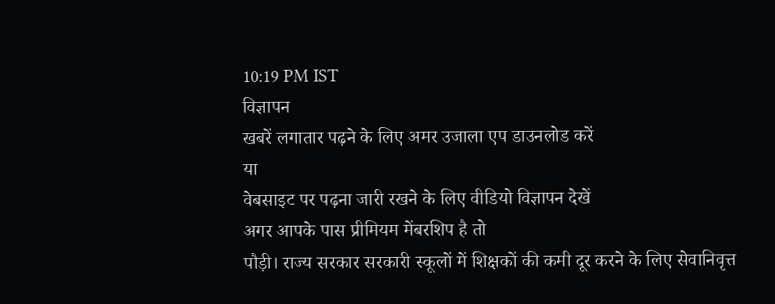10:19 PM IST
विज्ञापन
खबरें लगातार पढ़ने के लिए अमर उजाला एप डाउनलोड करें
या
वेबसाइट पर पढ़ना जारी रखने के लिए वीडियो विज्ञापन देखें
अगर आपके पास प्रीमियम मेंबरशिप है तो
पौड़ी। राज्य सरकार सरकारी स्कूलों में शिक्षकों की कमी दूर करने के लिए सेवानिवृत्त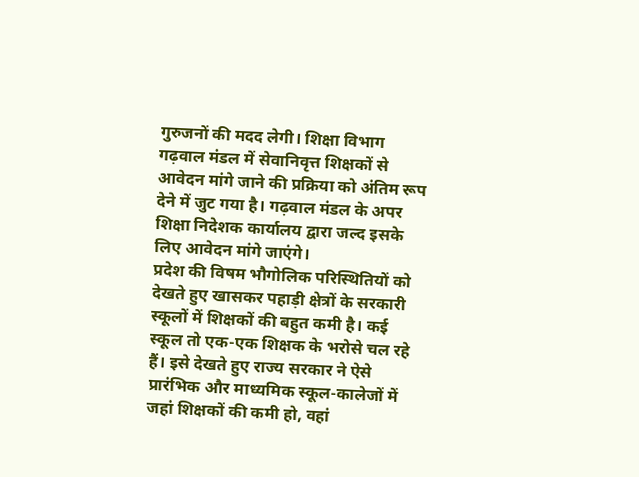गुरुजनों की मदद लेगी। शिक्षा विभाग गढ़वाल मंडल में सेवानिवृत्त शिक्षकों से आवेदन मांगे जाने की प्रक्रिया को अंतिम रूप देने में जुट गया है। गढ़वाल मंडल के अपर शिक्षा निदेशक कार्यालय द्वारा जल्द इसके लिए आवेदन मांगे जाएंगे।
प्रदेश की विषम भौगोलिक परिस्थितियों को देखते हुए खासकर पहाड़ी क्षेत्रों के सरकारी स्कूलों में शिक्षकों की बहुत कमी है। कई स्कूल तो एक-एक शिक्षक के भरोसे चल रहे हैं। इसे देखते हुए राज्य सरकार ने ऐसे प्रारंभिक और माध्यमिक स्कूल-कालेजों में जहां शिक्षकों की कमी हो, वहां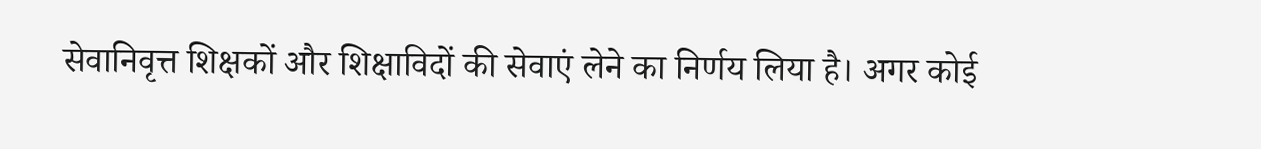सेवानिवृत्त शिक्षकों और शिक्षाविदों की सेवाएं लेने का निर्णय लिया है। अगर कोई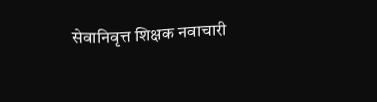सेवानिवृत्त शिक्षक नवाचारी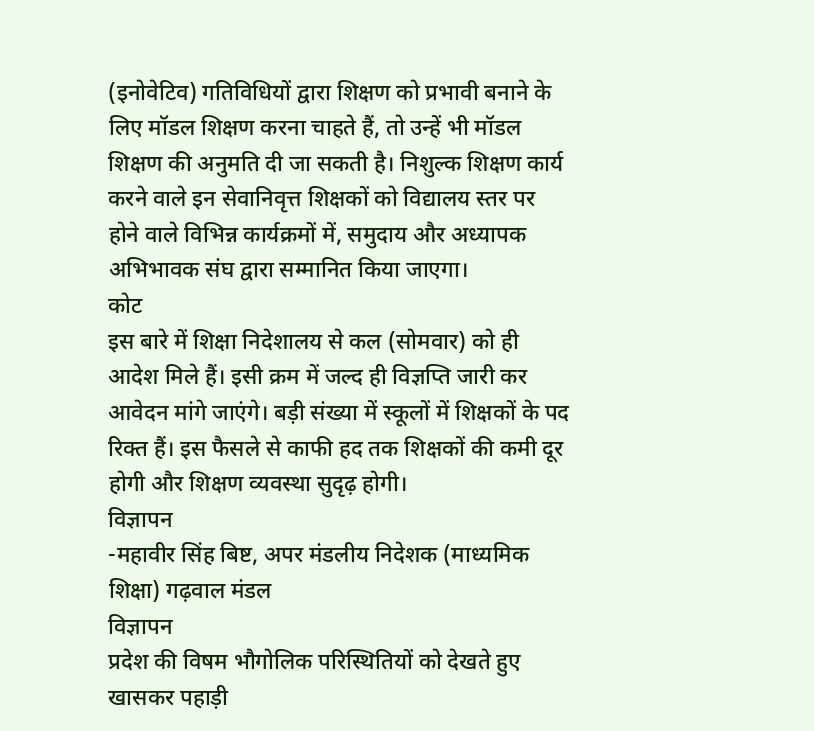(इनोवेटिव) गतिविधियों द्वारा शिक्षण को प्रभावी बनाने के लिए मॉडल शिक्षण करना चाहते हैं, तो उन्हें भी मॉडल शिक्षण की अनुमति दी जा सकती है। निशुल्क शिक्षण कार्य करने वाले इन सेवानिवृत्त शिक्षकों को विद्यालय स्तर पर होने वाले विभिन्न कार्यक्रमों में, समुदाय और अध्यापक अभिभावक संघ द्वारा सम्मानित किया जाएगा।
कोट
इस बारे में शिक्षा निदेशालय से कल (सोमवार) को ही आदेश मिले हैं। इसी क्रम में जल्द ही विज्ञप्ति जारी कर आवेदन मांगे जाएंगे। बड़ी संख्या में स्कूलों में शिक्षकों के पद रिक्त हैं। इस फैसले से काफी हद तक शिक्षकों की कमी दूर होगी और शिक्षण व्यवस्था सुदृढ़ होगी।
विज्ञापन
-महावीर सिंह बिष्ट, अपर मंडलीय निदेशक (माध्यमिक शिक्षा) गढ़वाल मंडल
विज्ञापन
प्रदेश की विषम भौगोलिक परिस्थितियों को देखते हुए खासकर पहाड़ी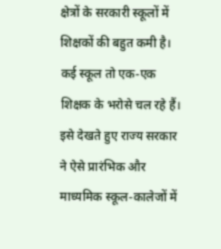क्षेत्रों के सरकारी स्कूलों में शिक्षकों की बहुत कमी है। कई स्कूल तो एक-एक शिक्षक के भरोसे चल रहे हैं। इसे देखते हुए राज्य सरकार ने ऐसे प्रारंभिक और माध्यमिक स्कूल-कालेजों में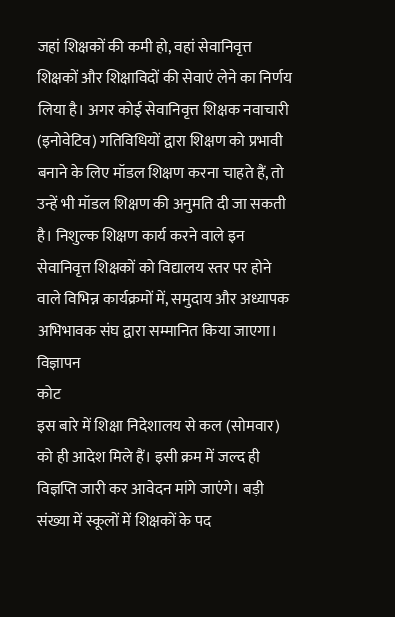जहां शिक्षकों की कमी हो, वहां सेवानिवृत्त शिक्षकों और शिक्षाविदों की सेवाएं लेने का निर्णय लिया है। अगर कोई सेवानिवृत्त शिक्षक नवाचारी (इनोवेटिव) गतिविधियों द्वारा शिक्षण को प्रभावी बनाने के लिए मॉडल शिक्षण करना चाहते हैं, तो उन्हें भी मॉडल शिक्षण की अनुमति दी जा सकती है। निशुल्क शिक्षण कार्य करने वाले इन सेवानिवृत्त शिक्षकों को विद्यालय स्तर पर होने वाले विभिन्न कार्यक्रमों में, समुदाय और अध्यापक अभिभावक संघ द्वारा सम्मानित किया जाएगा।
विज्ञापन
कोट
इस बारे में शिक्षा निदेशालय से कल (सोमवार) को ही आदेश मिले हैं। इसी क्रम में जल्द ही विज्ञप्ति जारी कर आवेदन मांगे जाएंगे। बड़ी संख्या में स्कूलों में शिक्षकों के पद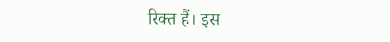रिक्त हैं। इस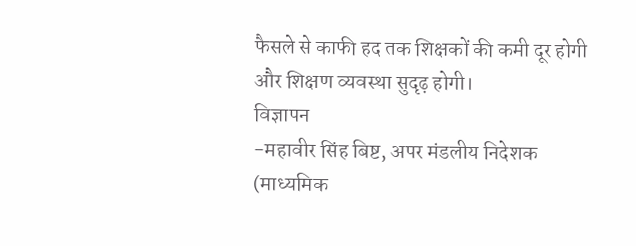फैसले से काफी हद तक शिक्षकों की कमी दूर होगी और शिक्षण व्यवस्था सुदृढ़ होगी।
विज्ञापन
-महावीर सिंह बिष्ट, अपर मंडलीय निदेशक (माध्यमिक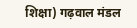शिक्षा) गढ़वाल मंडल